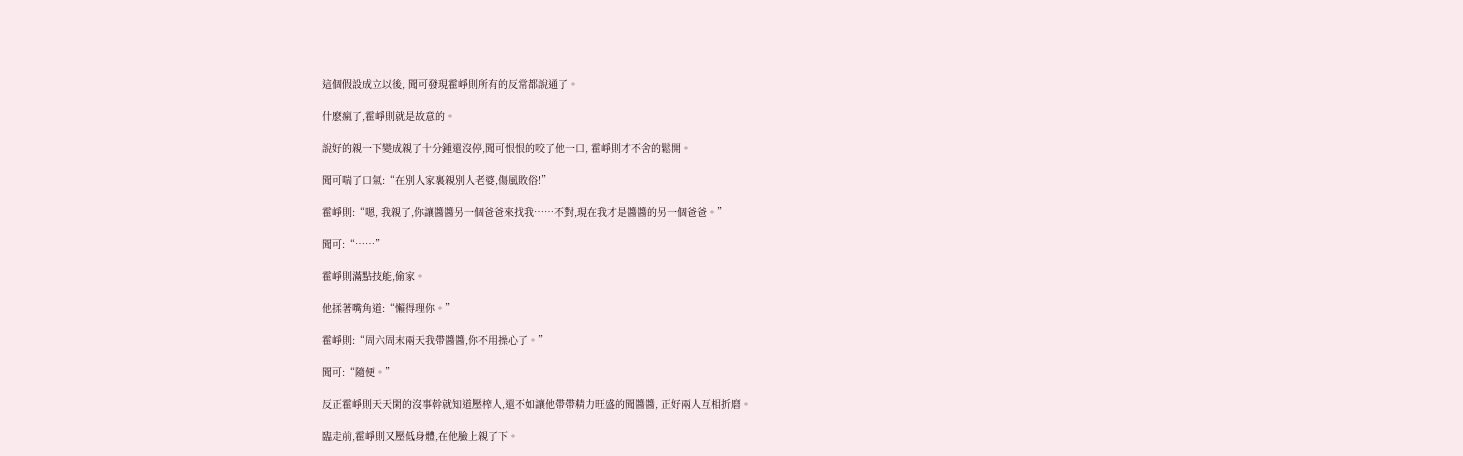這個假設成立以後, 聞可發現霍崢則所有的反常都說通了。

什麽瘋了,霍崢則就是故意的。

說好的親一下變成親了十分鍾還沒停,聞可恨恨的咬了他一口, 霍崢則才不舍的鬆開。

聞可喘了口氣:“在別人家裏親別人老婆,傷風敗俗!”

霍崢則:“嗯, 我親了,你讓醬醬另一個爸爸來找我……不對,現在我才是醬醬的另一個爸爸。”

聞可:“……”

霍崢則滿點技能,偷家。

他揉著嘴角道:“懶得理你。”

霍崢則:“周六周末兩天我帶醬醬,你不用操心了。”

聞可:“隨便。”

反正霍崢則天天閑的沒事幹就知道壓榨人,還不如讓他帶帶精力旺盛的聞醬醬, 正好兩人互相折磨。

臨走前,霍崢則又壓低身體,在他臉上親了下。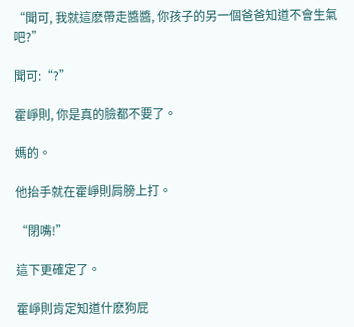“聞可, 我就這麽帶走醬醬, 你孩子的另一個爸爸知道不會生氣吧?”

聞可:“?”

霍崢則, 你是真的臉都不要了。

媽的。

他抬手就在霍崢則肩膀上打。

“閉嘴!”

這下更確定了。

霍崢則肯定知道什麽狗屁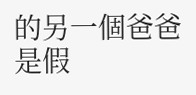的另一個爸爸是假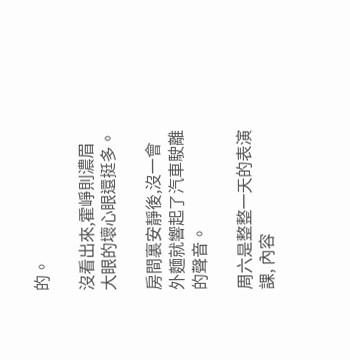的。

沒看出來,霍崢則濃眉大眼的壞心眼還挺多。

房間裏安靜後,沒一會外麵就響起了汽車駛離的聲音。

周六是整整一天的表演課, 內容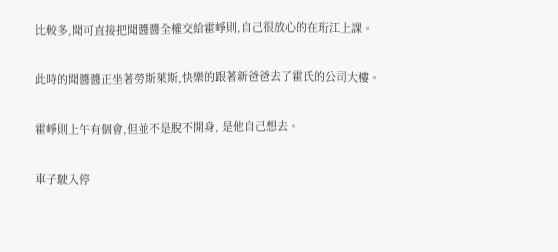比較多,聞可直接把聞醬醬全權交給霍崢則,自己很放心的在珩江上課。

此時的聞醬醬正坐著勞斯萊斯,快樂的跟著新爸爸去了霍氏的公司大樓。

霍崢則上午有個會,但並不是脫不開身, 是他自己想去。

車子駛入停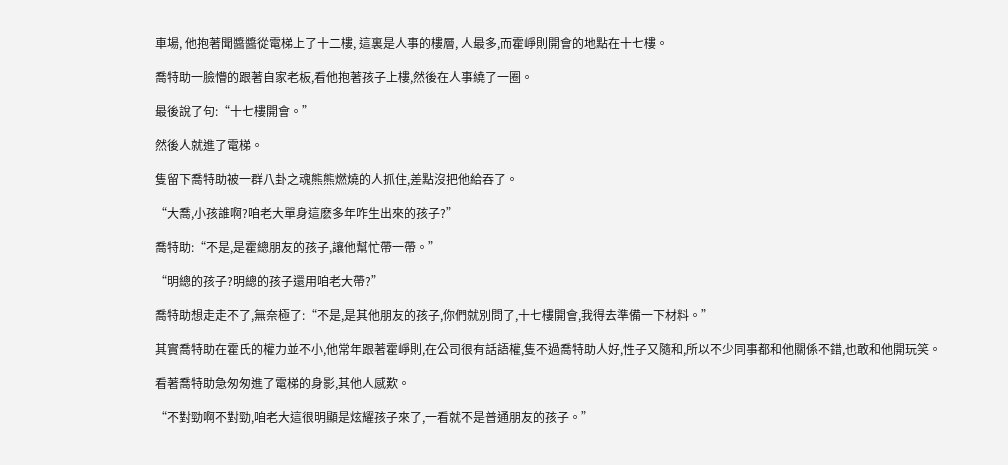車場, 他抱著聞醬醬從電梯上了十二樓, 這裏是人事的樓層, 人最多,而霍崢則開會的地點在十七樓。

喬特助一臉懵的跟著自家老板,看他抱著孩子上樓,然後在人事繞了一圈。

最後說了句:“十七樓開會。”

然後人就進了電梯。

隻留下喬特助被一群八卦之魂熊熊燃燒的人抓住,差點沒把他給吞了。

“大喬,小孩誰啊?咱老大單身這麽多年咋生出來的孩子?”

喬特助:“不是,是霍總朋友的孩子,讓他幫忙帶一帶。”

“明總的孩子?明總的孩子還用咱老大帶?”

喬特助想走走不了,無奈極了:“不是,是其他朋友的孩子,你們就別問了,十七樓開會,我得去準備一下材料。”

其實喬特助在霍氏的權力並不小,他常年跟著霍崢則,在公司很有話語權,隻不過喬特助人好,性子又隨和,所以不少同事都和他關係不錯,也敢和他開玩笑。

看著喬特助急匆匆進了電梯的身影,其他人感歎。

“不對勁啊不對勁,咱老大這很明顯是炫耀孩子來了,一看就不是普通朋友的孩子。”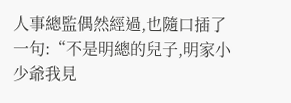人事總監偶然經過,也隨口插了一句:“不是明總的兒子,明家小少爺我見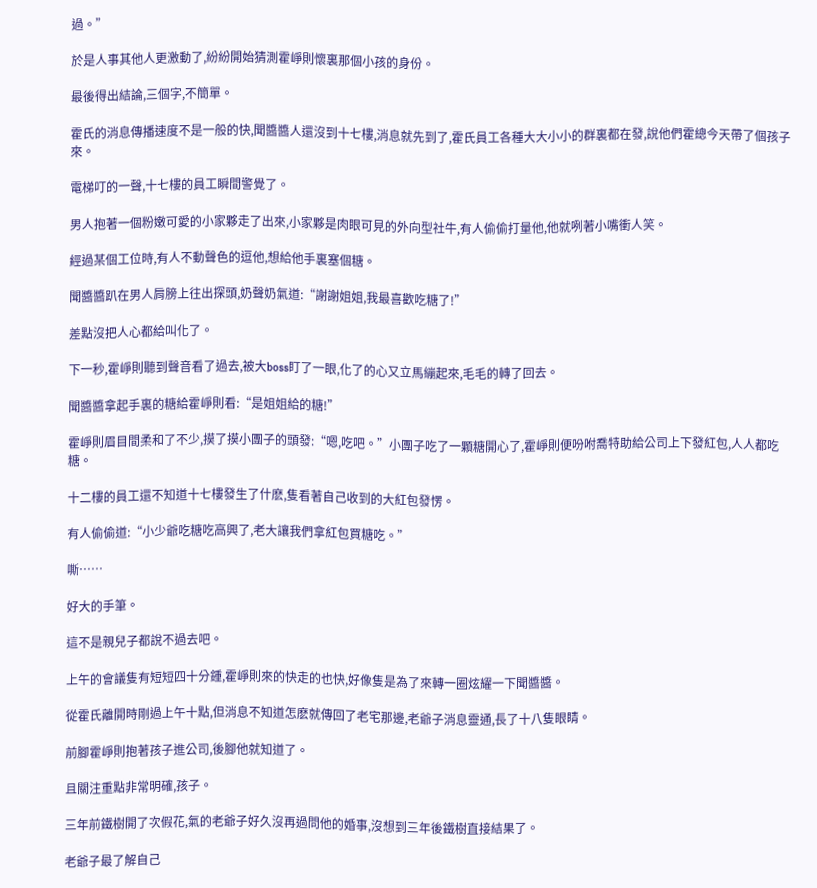過。”

於是人事其他人更激動了,紛紛開始猜測霍崢則懷裏那個小孩的身份。

最後得出結論,三個字,不簡單。

霍氏的消息傳播速度不是一般的快,聞醬醬人還沒到十七樓,消息就先到了,霍氏員工各種大大小小的群裏都在發,說他們霍總今天帶了個孩子來。

電梯叮的一聲,十七樓的員工瞬間警覺了。

男人抱著一個粉嫩可愛的小家夥走了出來,小家夥是肉眼可見的外向型社牛,有人偷偷打量他,他就咧著小嘴衝人笑。

經過某個工位時,有人不動聲色的逗他,想給他手裏塞個糖。

聞醬醬趴在男人肩膀上往出探頭,奶聲奶氣道:“謝謝姐姐,我最喜歡吃糖了!”

差點沒把人心都給叫化了。

下一秒,霍崢則聽到聲音看了過去,被大boss盯了一眼,化了的心又立馬繃起來,毛毛的轉了回去。

聞醬醬拿起手裏的糖給霍崢則看:“是姐姐給的糖!”

霍崢則眉目間柔和了不少,摸了摸小團子的頭發:“嗯,吃吧。”小團子吃了一顆糖開心了,霍崢則便吩咐喬特助給公司上下發紅包,人人都吃糖。

十二樓的員工還不知道十七樓發生了什麽,隻看著自己收到的大紅包發愣。

有人偷偷道:“小少爺吃糖吃高興了,老大讓我們拿紅包買糖吃。”

嘶……

好大的手筆。

這不是親兒子都說不過去吧。

上午的會議隻有短短四十分鍾,霍崢則來的快走的也快,好像隻是為了來轉一圈炫耀一下聞醬醬。

從霍氏離開時剛過上午十點,但消息不知道怎麽就傳回了老宅那邊,老爺子消息靈通,長了十八隻眼睛。

前腳霍崢則抱著孩子進公司,後腳他就知道了。

且關注重點非常明確,孩子。

三年前鐵樹開了次假花,氣的老爺子好久沒再過問他的婚事,沒想到三年後鐵樹直接結果了。

老爺子最了解自己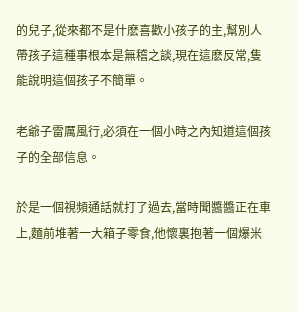的兒子,從來都不是什麽喜歡小孩子的主,幫別人帶孩子這種事根本是無稽之談,現在這麽反常,隻能說明這個孩子不簡單。

老爺子雷厲風行,必須在一個小時之內知道這個孩子的全部信息。

於是一個視頻通話就打了過去,當時聞醬醬正在車上,麵前堆著一大箱子零食,他懷裏抱著一個爆米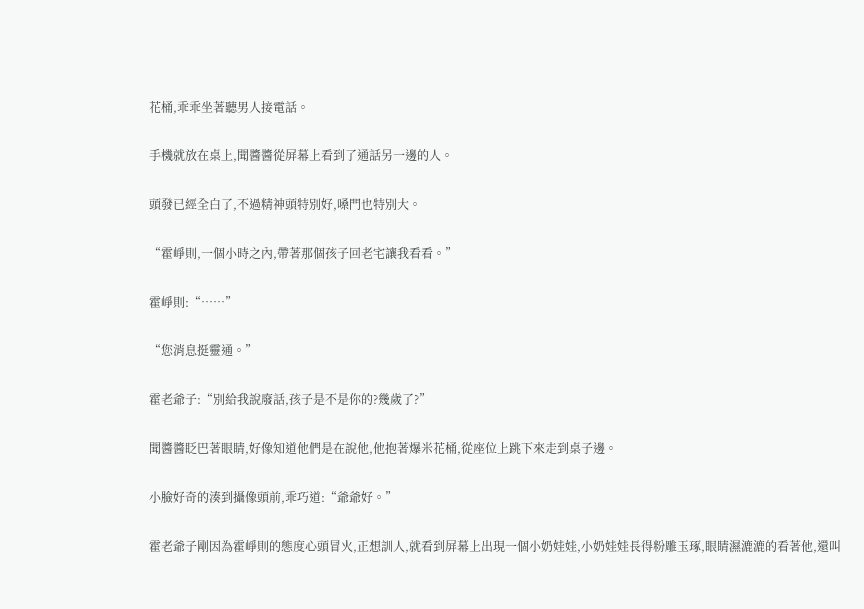花桶,乖乖坐著聽男人接電話。

手機就放在桌上,聞醬醬從屏幕上看到了通話另一邊的人。

頭發已經全白了,不過精神頭特別好,嗓門也特別大。

“霍崢則,一個小時之內,帶著那個孩子回老宅讓我看看。”

霍崢則:“……”

“您消息挺靈通。”

霍老爺子:“別給我說廢話,孩子是不是你的?幾歲了?”

聞醬醬眨巴著眼睛,好像知道他們是在說他,他抱著爆米花桶,從座位上跳下來走到桌子邊。

小臉好奇的湊到攝像頭前,乖巧道:“爺爺好。”

霍老爺子剛因為霍崢則的態度心頭冒火,正想訓人,就看到屏幕上出現一個小奶娃娃,小奶娃娃長得粉雕玉琢,眼睛濕漉漉的看著他,還叫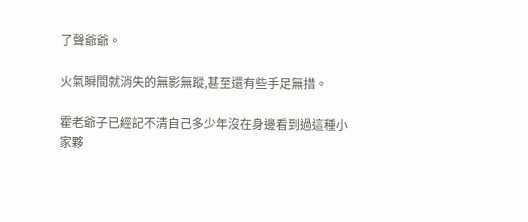了聲爺爺。

火氣瞬間就消失的無影無蹤,甚至還有些手足無措。

霍老爺子已經記不清自己多少年沒在身邊看到過這種小家夥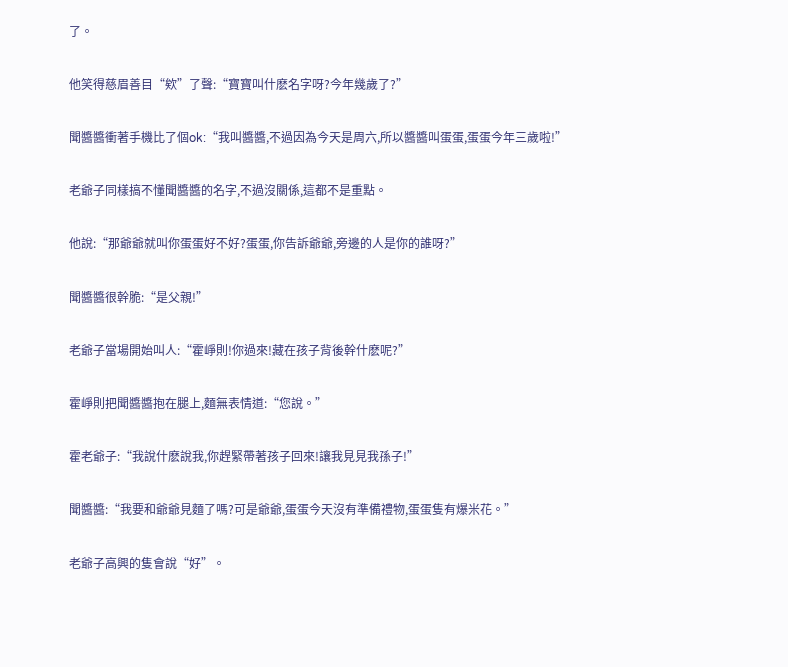了。

他笑得慈眉善目“欸”了聲:“寶寶叫什麽名字呀?今年幾歲了?”

聞醬醬衝著手機比了個ok:“我叫醬醬,不過因為今天是周六,所以醬醬叫蛋蛋,蛋蛋今年三歲啦!”

老爺子同樣搞不懂聞醬醬的名字,不過沒關係,這都不是重點。

他說:“那爺爺就叫你蛋蛋好不好?蛋蛋,你告訴爺爺,旁邊的人是你的誰呀?”

聞醬醬很幹脆:“是父親!”

老爺子當場開始叫人:“霍崢則!你過來!藏在孩子背後幹什麽呢?”

霍崢則把聞醬醬抱在腿上,麵無表情道:“您說。”

霍老爺子:“我說什麽說我,你趕緊帶著孩子回來!讓我見見我孫子!”

聞醬醬:“我要和爺爺見麵了嗎?可是爺爺,蛋蛋今天沒有準備禮物,蛋蛋隻有爆米花。”

老爺子高興的隻會說“好”。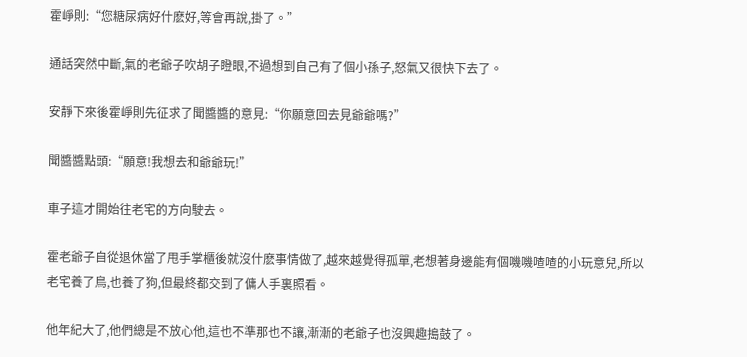霍崢則:“您糖尿病好什麽好,等會再說,掛了。”

通話突然中斷,氣的老爺子吹胡子瞪眼,不過想到自己有了個小孫子,怒氣又很快下去了。

安靜下來後霍崢則先征求了聞醬醬的意見:“你願意回去見爺爺嗎?”

聞醬醬點頭:“願意!我想去和爺爺玩!”

車子這才開始往老宅的方向駛去。

霍老爺子自從退休當了甩手掌櫃後就沒什麽事情做了,越來越覺得孤單,老想著身邊能有個嘰嘰喳喳的小玩意兒,所以老宅養了鳥,也養了狗,但最終都交到了傭人手裏照看。

他年紀大了,他們總是不放心他,這也不準那也不讓,漸漸的老爺子也沒興趣搗鼓了。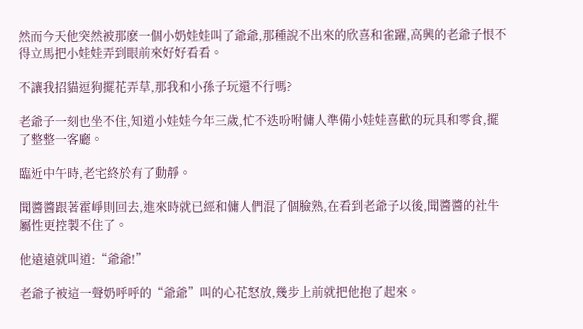然而今天他突然被那麽一個小奶娃娃叫了爺爺,那種說不出來的欣喜和雀躍,高興的老爺子恨不得立馬把小娃娃弄到眼前來好好看看。

不讓我招貓逗狗擺花弄草,那我和小孫子玩還不行嗎?

老爺子一刻也坐不住,知道小娃娃今年三歲,忙不迭吩咐傭人準備小娃娃喜歡的玩具和零食,擺了整整一客廳。

臨近中午時,老宅終於有了動靜。

聞醬醬跟著霍崢則回去,進來時就已經和傭人們混了個臉熟,在看到老爺子以後,聞醬醬的社牛屬性更控製不住了。

他遠遠就叫道:“爺爺!”

老爺子被這一聲奶呼呼的“爺爺”叫的心花怒放,幾步上前就把他抱了起來。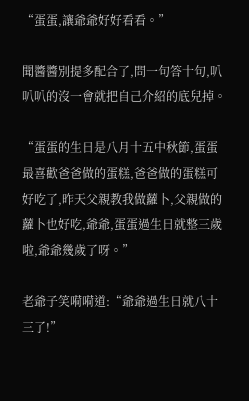“蛋蛋,讓爺爺好好看看。”

聞醬醬別提多配合了,問一句答十句,叭叭叭的沒一會就把自己介紹的底兒掉。

“蛋蛋的生日是八月十五中秋節,蛋蛋最喜歡爸爸做的蛋糕,爸爸做的蛋糕可好吃了,昨天父親教我做蘿卜,父親做的蘿卜也好吃,爺爺,蛋蛋過生日就整三歲啦,爺爺幾歲了呀。”

老爺子笑嗬嗬道:“爺爺過生日就八十三了!”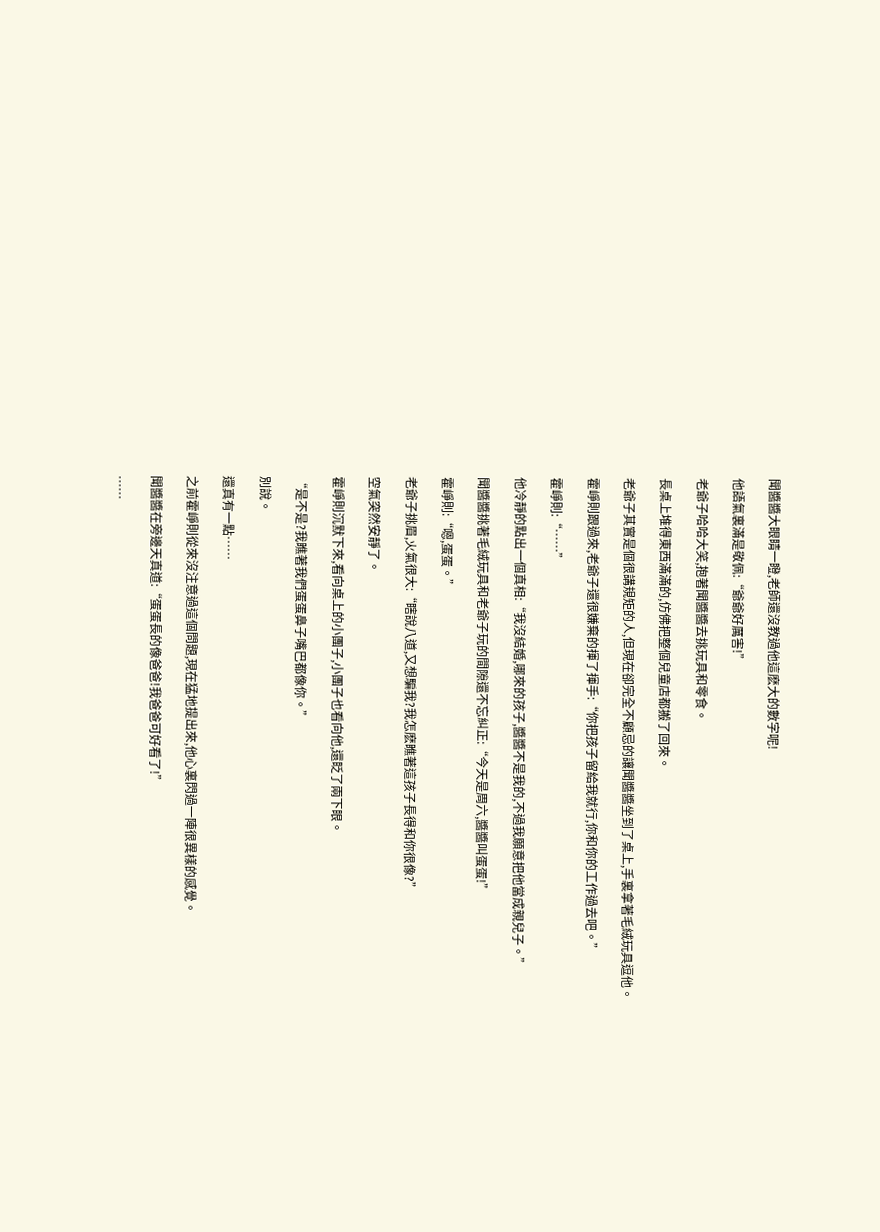聞醬醬大眼睛一瞪,老師還沒教過他這麽大的數字呢!

他語氣裏滿是敬佩:“爺爺好厲害!”

老爺子哈哈大笑,抱著聞醬醬去挑玩具和零食。

長桌上堆得東西滿滿的,仿佛把整個兒童店都搬了回來。

老爺子其實是個很講規矩的人,但現在卻完全不顧忌的讓聞醬醬坐到了桌上,手裏拿著毛絨玩具逗他。

霍崢則跟過來,老爺子還很嫌棄的揮了揮手:“你把孩子留給我就行,你和你的工作過去吧。”

霍崢則:“……”

他冷靜的點出一個真相:“我沒結婚,哪來的孩子,醬醬不是我的,不過我願意把他當成親兒子。”

聞醬醬挑著毛絨玩具和老爺子玩的間隙還不忘糾正:“今天是周六,醬醬叫蛋蛋!”

霍崢則:“嗯,蛋蛋。”

老爺子挑眉,火氣很大:“瞎說八道,又想騙我?我怎麽瞧著這孩子長得和你很像?”

空氣突然安靜了。

霍崢則沉默下來,看向桌上的小團子,小團子也看向他,還眨了兩下眼。

“是不是?我瞧著我們蛋蛋鼻子嘴巴都像你。”

別說。

還真有一點……

之前霍崢則從來沒注意過這個問題,現在猛地提出來,他心裏閃過一陣很異樣的感覺。

聞醬醬在旁邊天真道:“蛋蛋長的像爸爸!我爸爸可好看了!”

……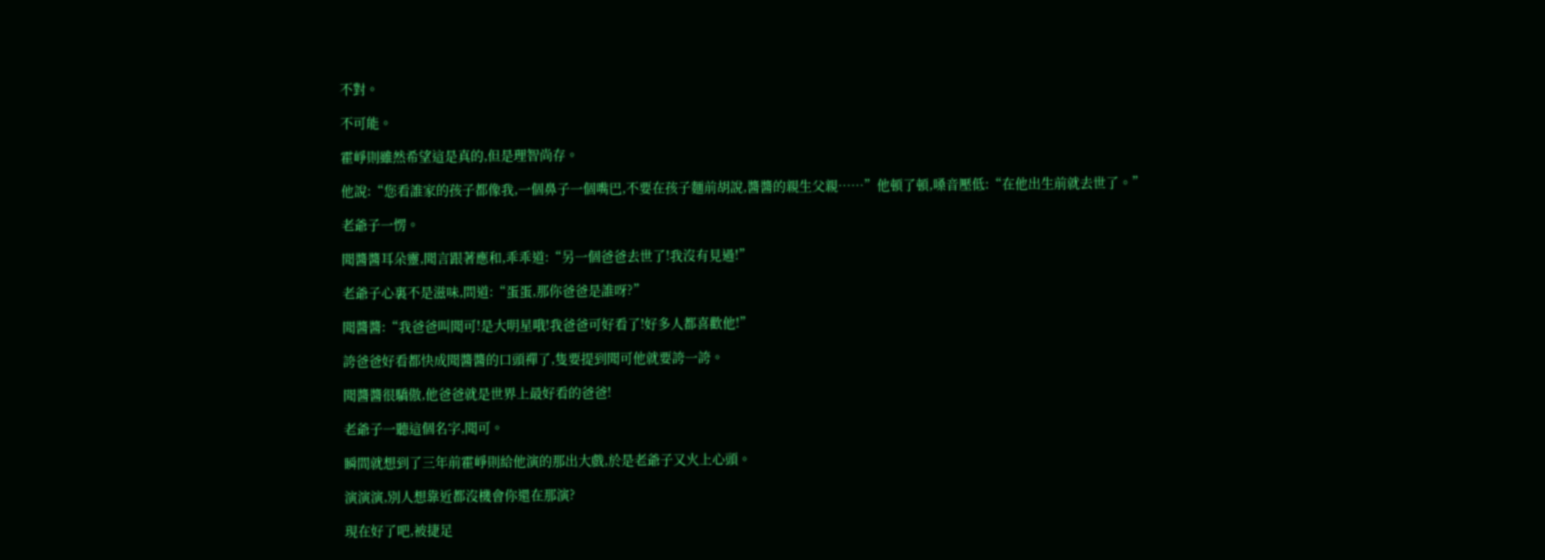不對。

不可能。

霍崢則雖然希望這是真的,但是理智尚存。

他說:“您看誰家的孩子都像我,一個鼻子一個嘴巴,不要在孩子麵前胡說,醬醬的親生父親……”他頓了頓,嗓音壓低:“在他出生前就去世了。”

老爺子一愣。

聞醬醬耳朵靈,聞言跟著應和,乖乖道:“另一個爸爸去世了!我沒有見過!”

老爺子心裏不是滋味,問道:“蛋蛋,那你爸爸是誰呀?”

聞醬醬:“我爸爸叫聞可!是大明星哦!我爸爸可好看了!好多人都喜歡他!”

誇爸爸好看都快成聞醬醬的口頭禪了,隻要提到聞可他就要誇一誇。

聞醬醬很驕傲,他爸爸就是世界上最好看的爸爸!

老爺子一聽這個名字,聞可。

瞬間就想到了三年前霍崢則給他演的那出大戲,於是老爺子又火上心頭。

演演演,別人想靠近都沒機會你還在那演?

現在好了吧,被捷足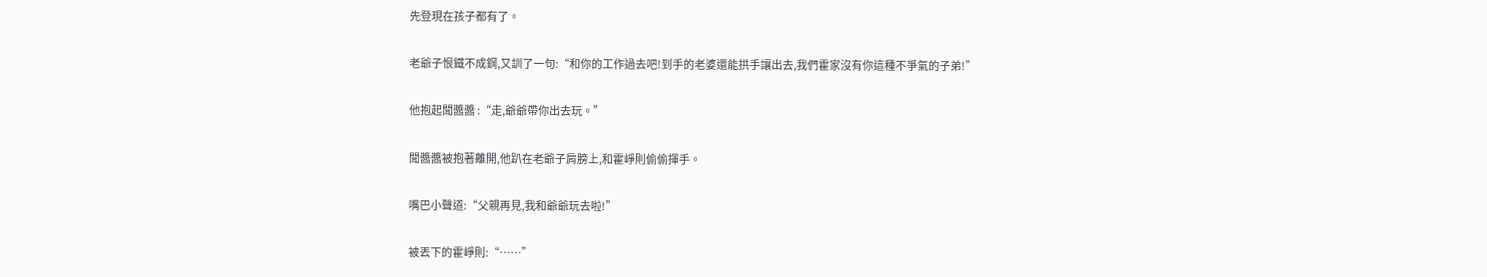先登現在孩子都有了。

老爺子恨鐵不成鋼,又訓了一句:“和你的工作過去吧!到手的老婆還能拱手讓出去,我們霍家沒有你這種不爭氣的子弟!”

他抱起聞醬醬 :“走,爺爺帶你出去玩。”

聞醬醬被抱著離開,他趴在老爺子肩膀上,和霍崢則偷偷揮手。

嘴巴小聲道:“父親再見,我和爺爺玩去啦!”

被丟下的霍崢則:“……”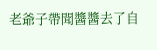老爺子帶聞醬醬去了自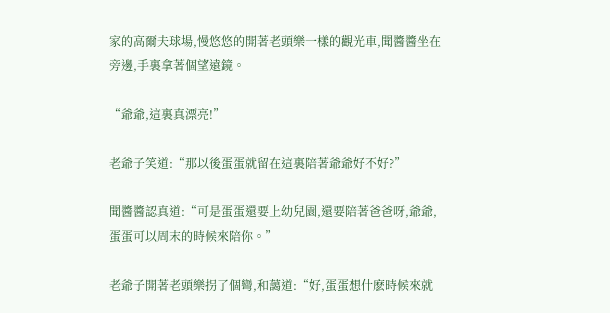家的高爾夫球場,慢悠悠的開著老頭樂一樣的觀光車,聞醬醬坐在旁邊,手裏拿著個望遠鏡。

“爺爺,這裏真漂亮!”

老爺子笑道:“那以後蛋蛋就留在這裏陪著爺爺好不好?”

聞醬醬認真道:“可是蛋蛋還要上幼兒園,還要陪著爸爸呀,爺爺,蛋蛋可以周末的時候來陪你。”

老爺子開著老頭樂拐了個彎,和藹道:“好,蛋蛋想什麽時候來就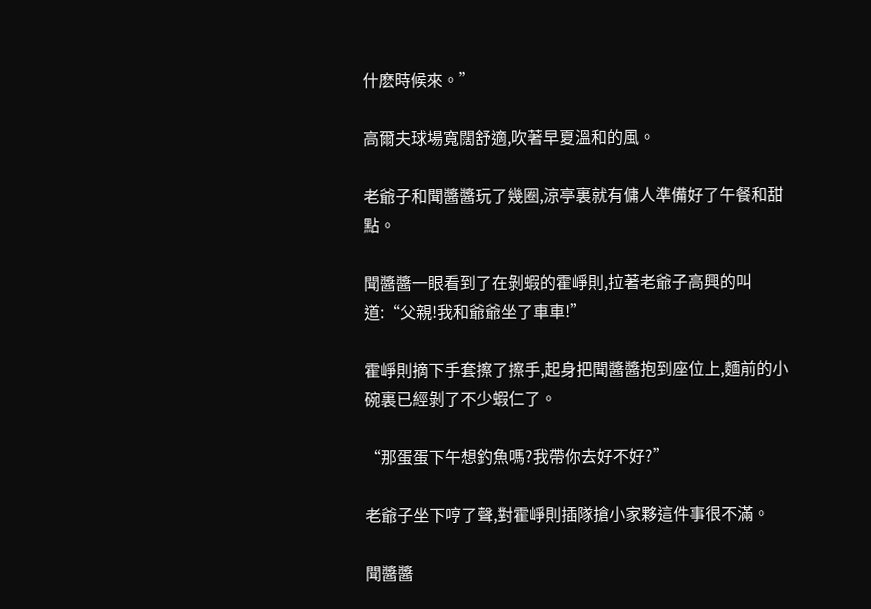什麽時候來。”

高爾夫球場寬闊舒適,吹著早夏溫和的風。

老爺子和聞醬醬玩了幾圈,涼亭裏就有傭人準備好了午餐和甜點。

聞醬醬一眼看到了在剝蝦的霍崢則,拉著老爺子高興的叫道:“父親!我和爺爺坐了車車!”

霍崢則摘下手套擦了擦手,起身把聞醬醬抱到座位上,麵前的小碗裏已經剝了不少蝦仁了。

“那蛋蛋下午想釣魚嗎?我帶你去好不好?”

老爺子坐下哼了聲,對霍崢則插隊搶小家夥這件事很不滿。

聞醬醬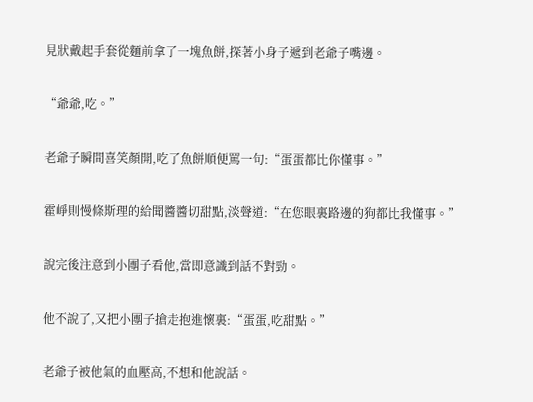見狀戴起手套從麵前拿了一塊魚餅,探著小身子遞到老爺子嘴邊。

“爺爺,吃。”

老爺子瞬間喜笑顏開,吃了魚餅順便罵一句:“蛋蛋都比你懂事。”

霍崢則慢條斯理的給聞醬醬切甜點,淡聲道:“在您眼裏路邊的狗都比我懂事。”

說完後注意到小團子看他,當即意識到話不對勁。

他不說了,又把小團子搶走抱進懷裏:“蛋蛋,吃甜點。”

老爺子被他氣的血壓高,不想和他說話。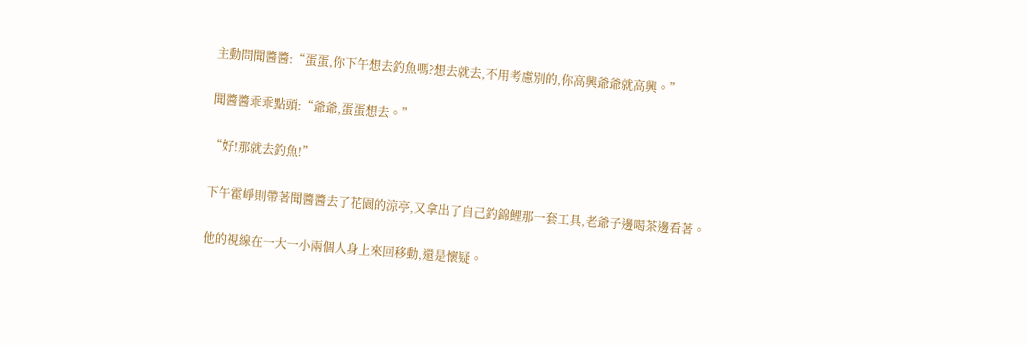主動問聞醬醬:“蛋蛋,你下午想去釣魚嗎?想去就去,不用考慮別的,你高興爺爺就高興。”

聞醬醬乖乖點頭:“爺爺,蛋蛋想去。”

“好!那就去釣魚!”

下午霍崢則帶著聞醬醬去了花園的涼亭,又拿出了自己釣錦鯉那一套工具,老爺子邊喝茶邊看著。

他的視線在一大一小兩個人身上來回移動,還是懷疑。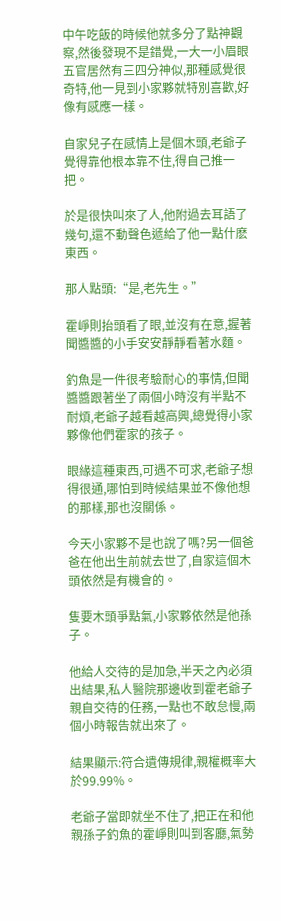中午吃飯的時候他就多分了點神觀察,然後發現不是錯覺,一大一小眉眼五官居然有三四分神似,那種感覺很奇特,他一見到小家夥就特別喜歡,好像有感應一樣。

自家兒子在感情上是個木頭,老爺子覺得靠他根本靠不住,得自己推一把。

於是很快叫來了人,他附過去耳語了幾句,還不動聲色遞給了他一點什麽東西。

那人點頭:“是,老先生。”

霍崢則抬頭看了眼,並沒有在意,握著聞醬醬的小手安安靜靜看著水麵。

釣魚是一件很考驗耐心的事情,但聞醬醬跟著坐了兩個小時沒有半點不耐煩,老爺子越看越高興,總覺得小家夥像他們霍家的孩子。

眼緣這種東西,可遇不可求,老爺子想得很通,哪怕到時候結果並不像他想的那樣,那也沒關係。

今天小家夥不是也說了嗎?另一個爸爸在他出生前就去世了,自家這個木頭依然是有機會的。

隻要木頭爭點氣,小家夥依然是他孫子。

他給人交待的是加急,半天之內必須出結果,私人醫院那邊收到霍老爺子親自交待的任務,一點也不敢怠慢,兩個小時報告就出來了。

結果顯示:符合遺傳規律,親權概率大於99.99%。

老爺子當即就坐不住了,把正在和他親孫子釣魚的霍崢則叫到客廳,氣勢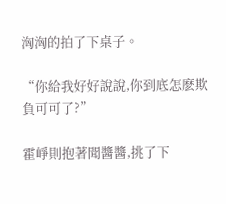洶洶的拍了下桌子。

“你給我好好說說,你到底怎麽欺負可可了?”

霍崢則抱著聞醬醬,挑了下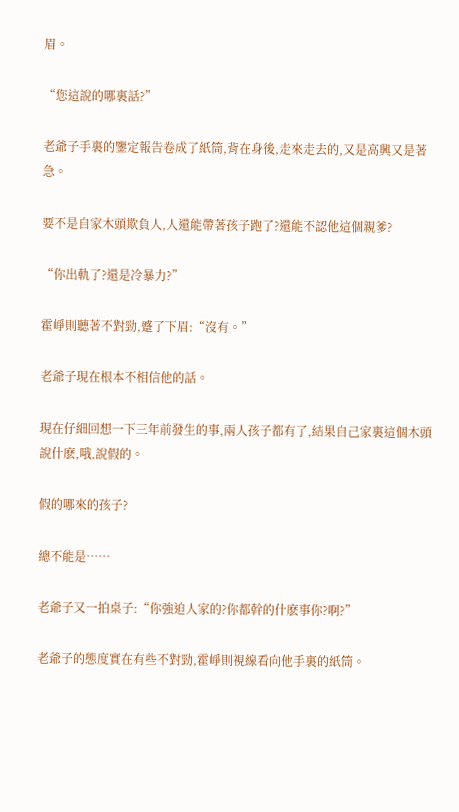眉。

“您這說的哪裏話?”

老爺子手裏的鑒定報告卷成了紙筒,背在身後,走來走去的,又是高興又是著急。

要不是自家木頭欺負人,人還能帶著孩子跑了?還能不認他這個親爹?

“你出軌了?還是冷暴力?”

霍崢則聽著不對勁,蹙了下眉:“沒有。”

老爺子現在根本不相信他的話。

現在仔細回想一下三年前發生的事,兩人孩子都有了,結果自己家裏這個木頭說什麽,哦,說假的。

假的哪來的孩子?

總不能是……

老爺子又一拍桌子:“你強迫人家的?你都幹的什麽事你?啊?”

老爺子的態度實在有些不對勁,霍崢則視線看向他手裏的紙筒。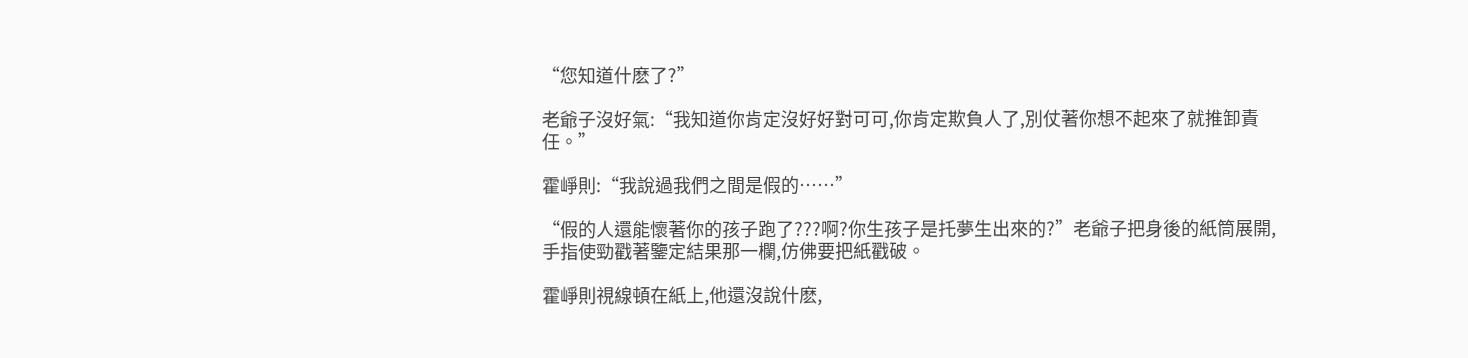“您知道什麽了?”

老爺子沒好氣:“我知道你肯定沒好好對可可,你肯定欺負人了,別仗著你想不起來了就推卸責任。”

霍崢則:“我說過我們之間是假的……”

“假的人還能懷著你的孩子跑了???啊?你生孩子是托夢生出來的?”老爺子把身後的紙筒展開,手指使勁戳著鑒定結果那一欄,仿佛要把紙戳破。

霍崢則視線頓在紙上,他還沒說什麽,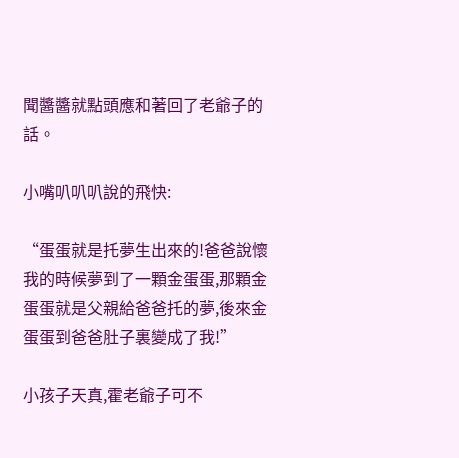聞醬醬就點頭應和著回了老爺子的話。

小嘴叭叭叭說的飛快:

“蛋蛋就是托夢生出來的!爸爸說懷我的時候夢到了一顆金蛋蛋,那顆金蛋蛋就是父親給爸爸托的夢,後來金蛋蛋到爸爸肚子裏變成了我!”

小孩子天真,霍老爺子可不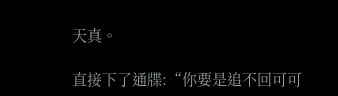天真。

直接下了通牒:“你要是追不回可可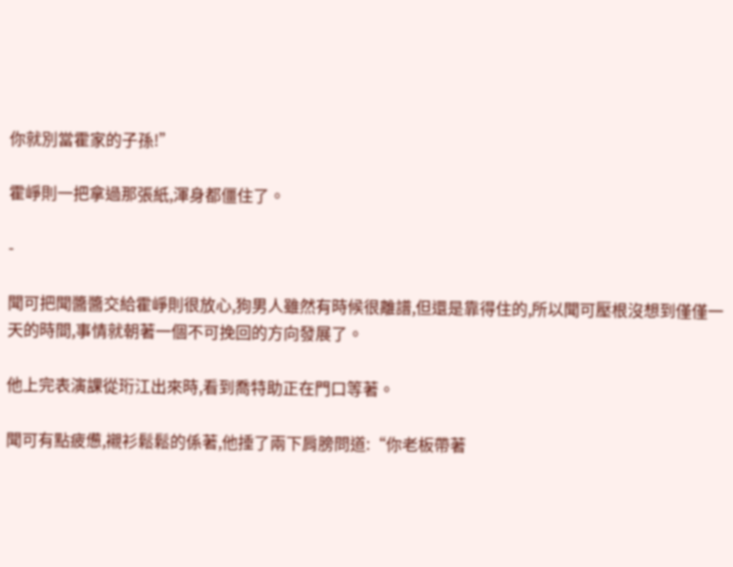你就別當霍家的子孫!”

霍崢則一把拿過那張紙,渾身都僵住了。

-

聞可把聞醬醬交給霍崢則很放心,狗男人雖然有時候很離譜,但還是靠得住的,所以聞可壓根沒想到僅僅一天的時間,事情就朝著一個不可挽回的方向發展了。

他上完表演課從珩江出來時,看到喬特助正在門口等著。

聞可有點疲憊,襯衫鬆鬆的係著,他捶了兩下肩膀問道:“你老板帶著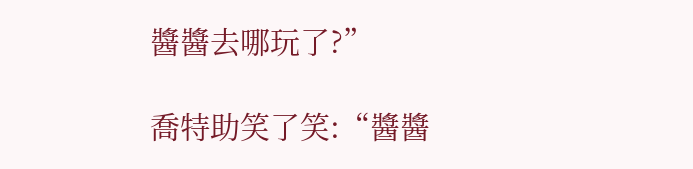醬醬去哪玩了?”

喬特助笑了笑:“醬醬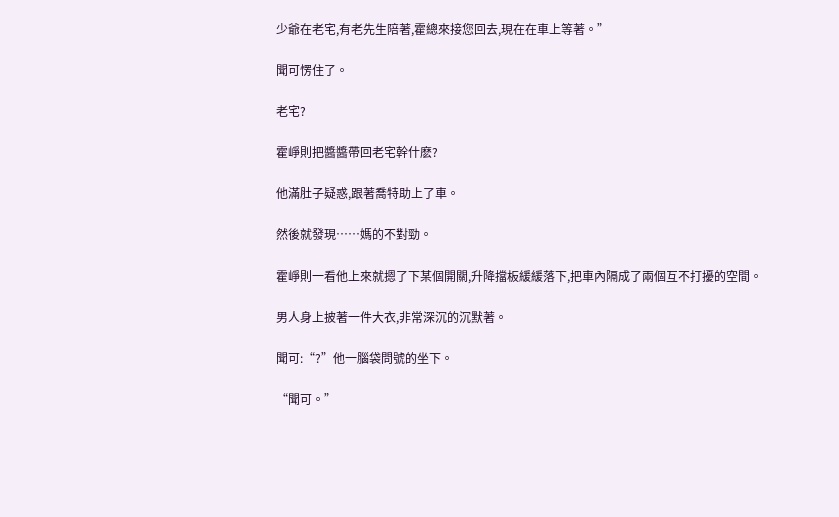少爺在老宅,有老先生陪著,霍總來接您回去,現在在車上等著。”

聞可愣住了。

老宅?

霍崢則把醬醬帶回老宅幹什麽?

他滿肚子疑惑,跟著喬特助上了車。

然後就發現……媽的不對勁。

霍崢則一看他上來就摁了下某個開關,升降擋板緩緩落下,把車內隔成了兩個互不打擾的空間。

男人身上披著一件大衣,非常深沉的沉默著。

聞可:“?”他一腦袋問號的坐下。

“聞可。”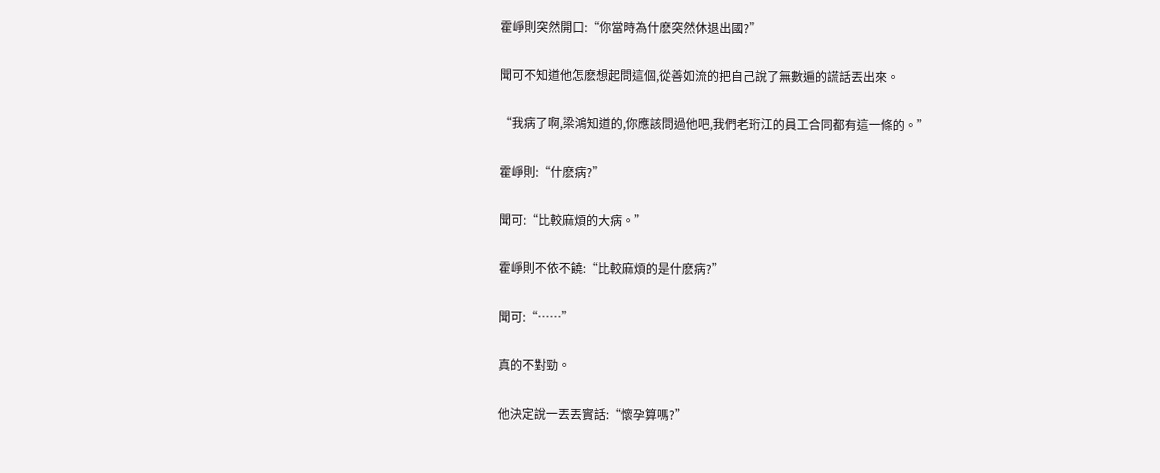霍崢則突然開口:“你當時為什麽突然休退出國?”

聞可不知道他怎麽想起問這個,從善如流的把自己說了無數遍的謊話丟出來。

“我病了啊,梁鴻知道的,你應該問過他吧,我們老珩江的員工合同都有這一條的。”

霍崢則:“什麽病?”

聞可:“比較麻煩的大病。”

霍崢則不依不饒:“比較麻煩的是什麽病?”

聞可:“……”

真的不對勁。

他決定說一丟丟實話:“懷孕算嗎?”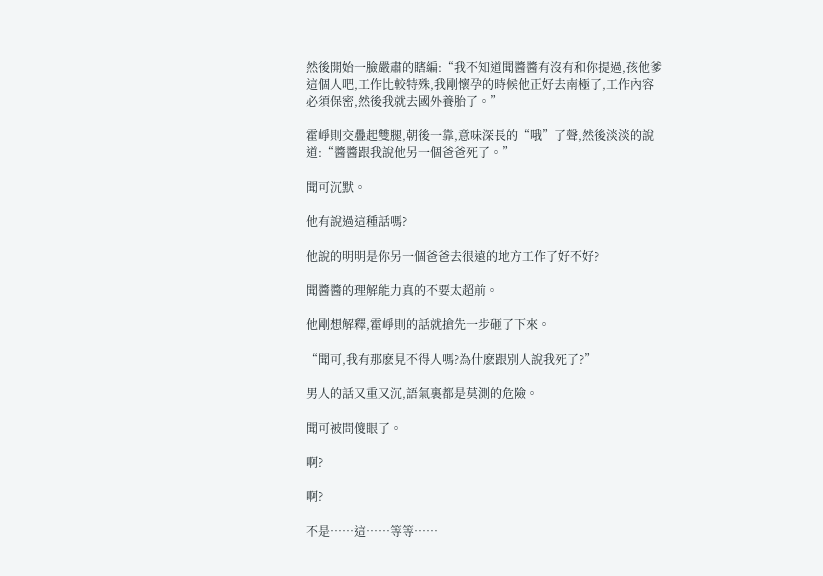然後開始一臉嚴肅的瞎編:“我不知道聞醬醬有沒有和你提過,孩他爹這個人吧,工作比較特殊,我剛懷孕的時候他正好去南極了,工作內容必須保密,然後我就去國外養胎了。”

霍崢則交疊起雙腿,朝後一靠,意味深長的“哦”了聲,然後淡淡的說道:“醬醬跟我說他另一個爸爸死了。”

聞可沉默。

他有說過這種話嗎?

他說的明明是你另一個爸爸去很遠的地方工作了好不好?

聞醬醬的理解能力真的不要太超前。

他剛想解釋,霍崢則的話就搶先一步砸了下來。

“聞可,我有那麽見不得人嗎?為什麽跟別人說我死了?”

男人的話又重又沉,語氣裏都是莫測的危險。

聞可被問傻眼了。

啊?

啊?

不是……這……等等……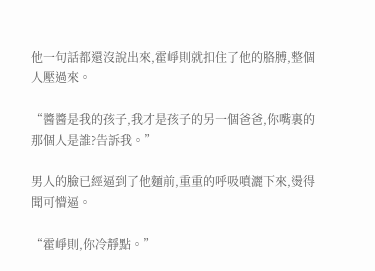他一句話都還沒說出來,霍崢則就扣住了他的胳膊,整個人壓過來。

“醬醬是我的孩子,我才是孩子的另一個爸爸,你嘴裏的那個人是誰?告訴我。”

男人的臉已經逼到了他麵前,重重的呼吸噴灑下來,燙得聞可懵逼。

“霍崢則,你冷靜點。”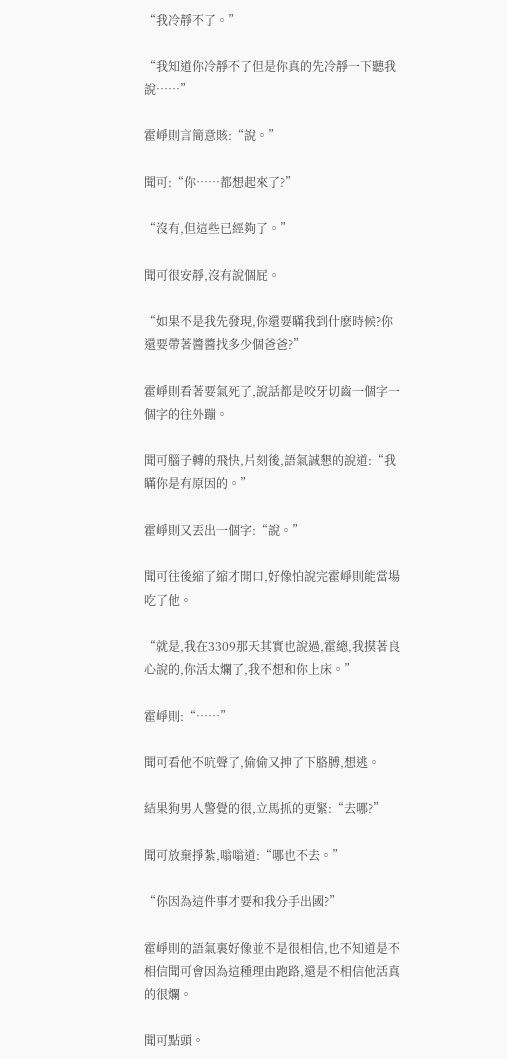“我冷靜不了。”

“我知道你冷靜不了但是你真的先冷靜一下聽我說……”

霍崢則言簡意賅:“說。”

聞可:“你……都想起來了?”

“沒有,但這些已經夠了。”

聞可很安靜,沒有說個屁。

“如果不是我先發現,你還要瞞我到什麽時候?你還要帶著醬醬找多少個爸爸?”

霍崢則看著要氣死了,說話都是咬牙切齒一個字一個字的往外蹦。

聞可腦子轉的飛快,片刻後,語氣誠懇的說道:“我瞞你是有原因的。”

霍崢則又丟出一個字:“說。”

聞可往後縮了縮才開口,好像怕說完霍崢則能當場吃了他。

“就是,我在3309那天其實也說過,霍總,我摸著良心說的,你活太爛了,我不想和你上床。”

霍崢則:“……”

聞可看他不吭聲了,偷偷又抻了下胳膊,想逃。

結果狗男人警覺的很,立馬抓的更緊:“去哪?”

聞可放棄掙紮,嗡嗡道:“哪也不去。”

“你因為這件事才要和我分手出國?”

霍崢則的語氣裏好像並不是很相信,也不知道是不相信聞可會因為這種理由跑路,還是不相信他活真的很爛。

聞可點頭。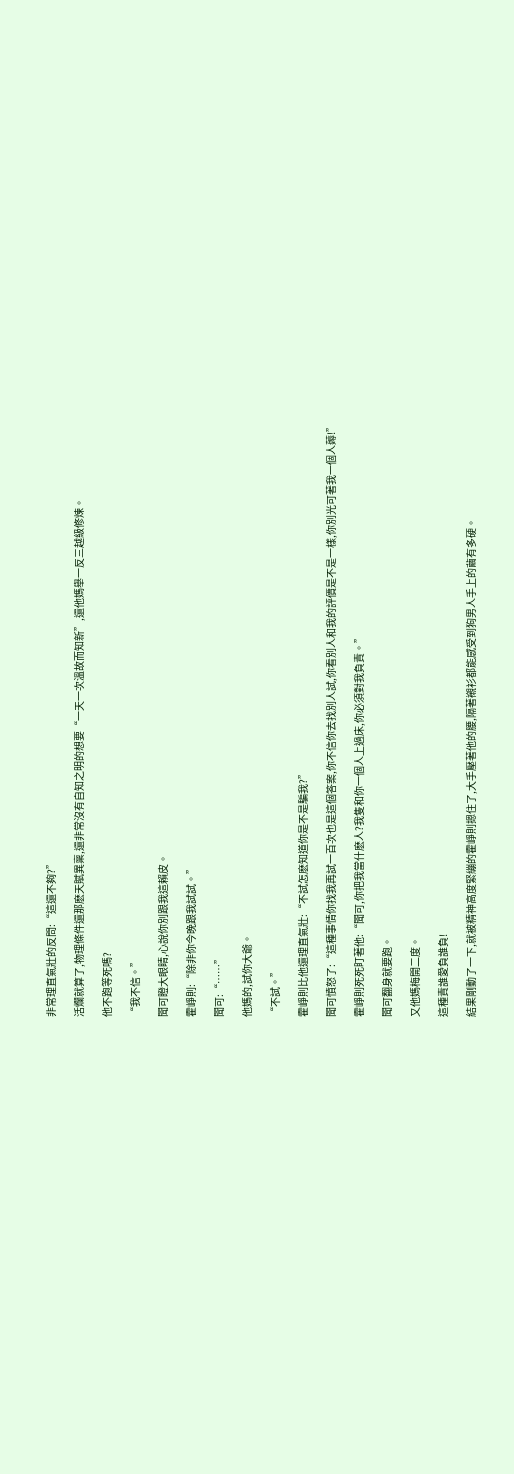非常理直氣壯的反問:“這還不夠?”

活爛就算了,物理條件還那麽天賦異稟,還非常沒有自知之明的想要“一天一次溫故而知新”,還他媽舉一反三越級修煉。

他不跑等死嗎?

“我不信。”

聞可瞪大眼睛,心說你別跟我這賴皮。

霍崢則:“除非你今晚跟我試試。”

聞可:“……”

他媽的,試你大爺。

“不試。”

霍崢則比他還理直氣壯:“不試怎麽知道你是不是騙我?”

聞可憤怒了:“這種事情你找我再試一百次也是這個答案,你不信你去找別人試,你看別人和我的評價是不是一樣,你別光可著我一個人薅!”

霍崢則死死盯著他:“聞可,你把我當什麽人?我隻和你一個人上過床,你必須對我負責。”

聞可翻身就要跑。

又他媽梅開二度。

這種責誰愛負誰負!

結果剛動了一下,就被精神高度緊繃的霍崢則摁住了,大手壓著他的腰,隔著襯衫都能感受到狗男人手上的繭有多硬。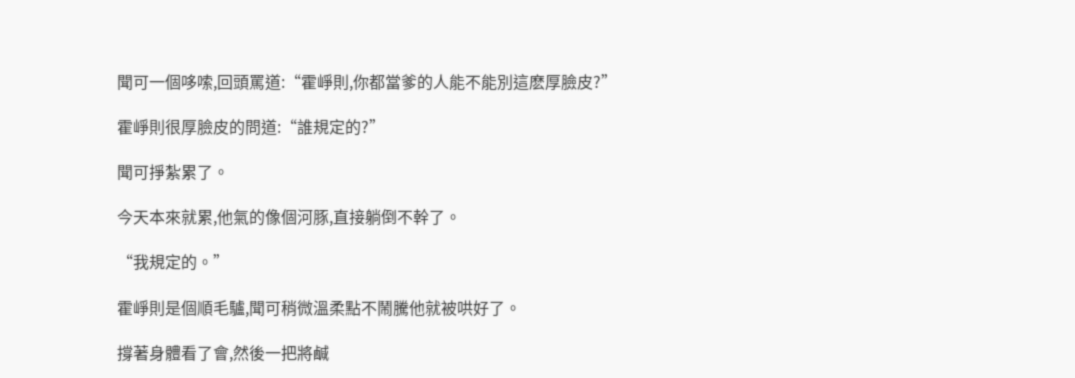聞可一個哆嗦,回頭罵道:“霍崢則,你都當爹的人能不能別這麽厚臉皮?”

霍崢則很厚臉皮的問道:“誰規定的?”

聞可掙紮累了。

今天本來就累,他氣的像個河豚,直接躺倒不幹了。

“我規定的。”

霍崢則是個順毛驢,聞可稍微溫柔點不鬧騰他就被哄好了。

撐著身體看了會,然後一把將鹹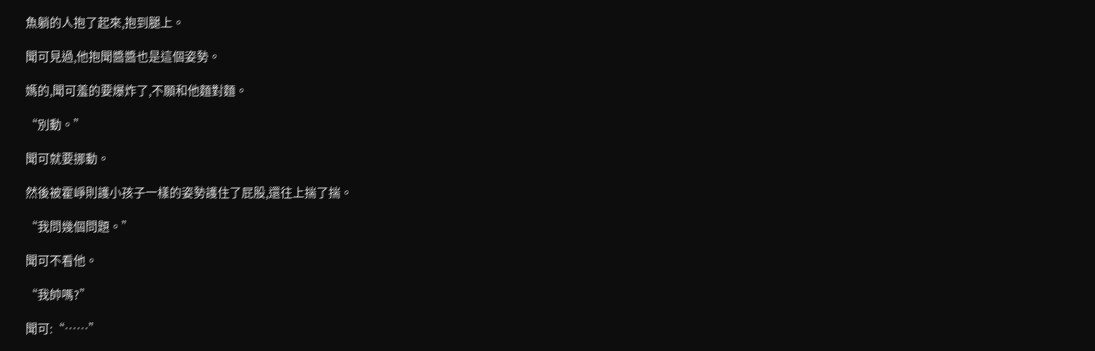魚躺的人抱了起來,抱到腿上。

聞可見過,他抱聞醬醬也是這個姿勢。

媽的,聞可羞的要爆炸了,不願和他麵對麵。

“別動。”

聞可就要挪動。

然後被霍崢則護小孩子一樣的姿勢護住了屁股,還往上揣了揣。

“我問幾個問題。”

聞可不看他。

“我帥嗎?”

聞可:“……”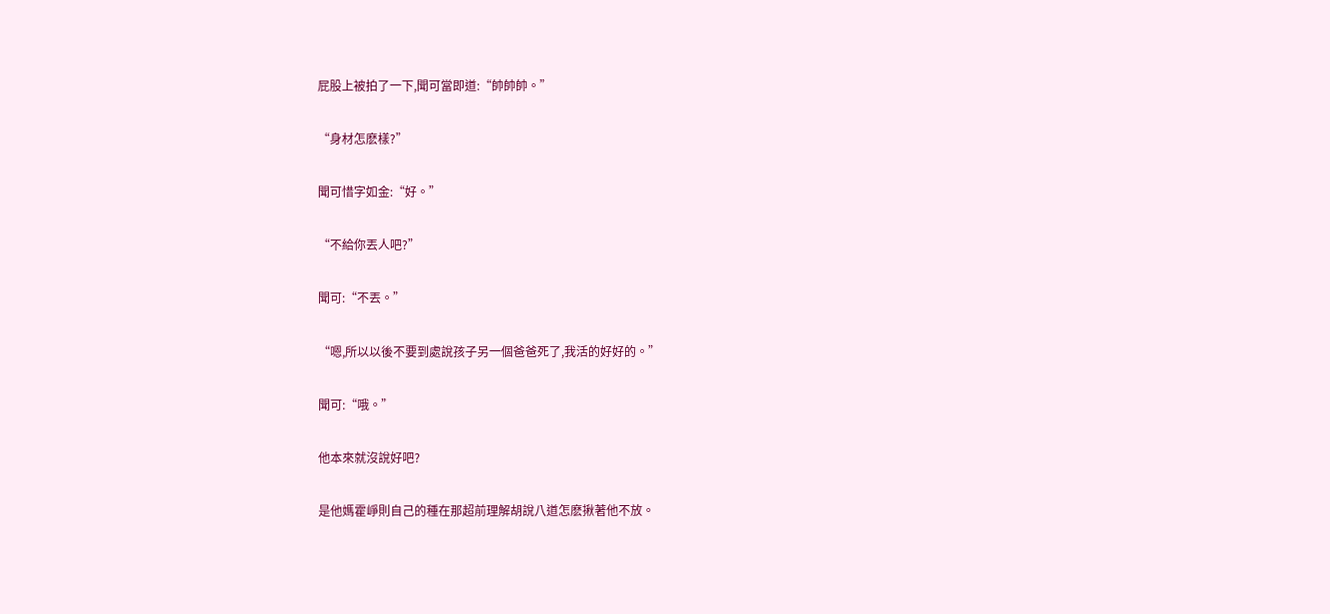屁股上被拍了一下,聞可當即道:“帥帥帥。”

“身材怎麽樣?”

聞可惜字如金:“好。”

“不給你丟人吧?”

聞可:“不丟。”

“嗯,所以以後不要到處說孩子另一個爸爸死了,我活的好好的。”

聞可:“哦。”

他本來就沒說好吧?

是他媽霍崢則自己的種在那超前理解胡說八道怎麽揪著他不放。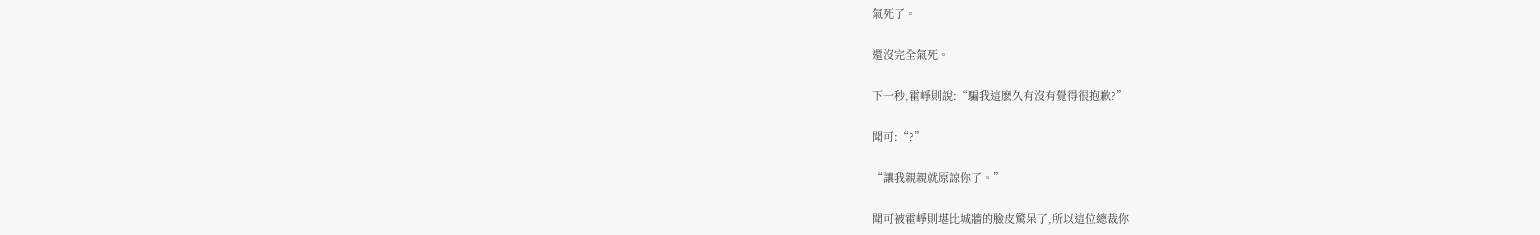氣死了。

還沒完全氣死。

下一秒,霍崢則說:“騙我這麽久有沒有覺得很抱歉?”

聞可:“?”

“讓我親親就原諒你了。”

聞可被霍崢則堪比城牆的臉皮驚呆了,所以這位總裁你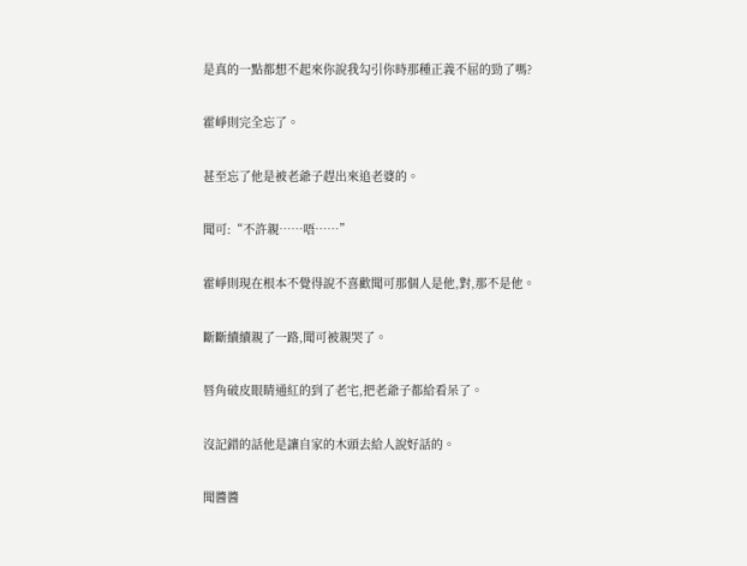是真的一點都想不起來你說我勾引你時那種正義不屈的勁了嗎?

霍崢則完全忘了。

甚至忘了他是被老爺子趕出來追老婆的。

聞可:“不許親……唔……”

霍崢則現在根本不覺得說不喜歡聞可那個人是他,對,那不是他。

斷斷續續親了一路,聞可被親哭了。

唇角破皮眼睛通紅的到了老宅,把老爺子都給看呆了。

沒記錯的話他是讓自家的木頭去給人說好話的。

聞醬醬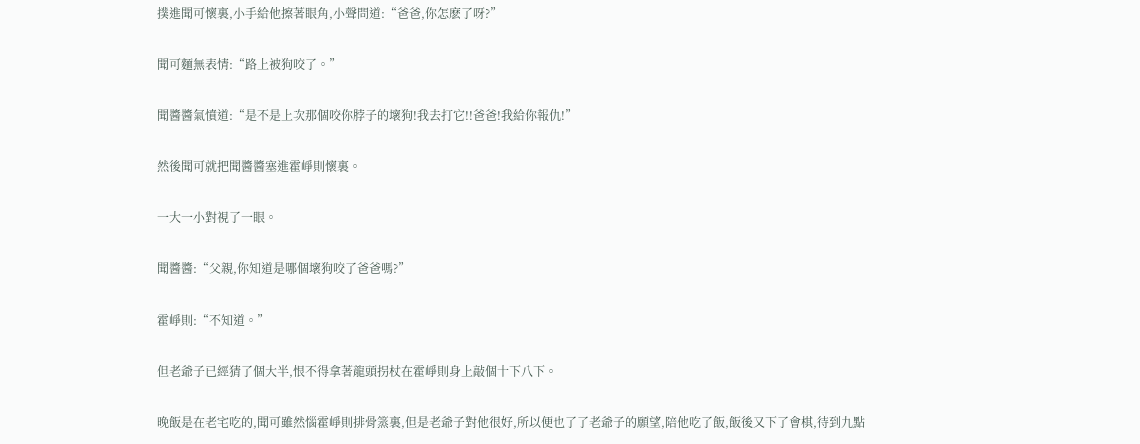撲進聞可懷裏,小手給他擦著眼角,小聲問道:“爸爸,你怎麽了呀?”

聞可麵無表情:“路上被狗咬了。”

聞醬醬氣憤道:“是不是上次那個咬你脖子的壞狗!我去打它!!爸爸!我給你報仇!”

然後聞可就把聞醬醬塞進霍崢則懷裏。

一大一小對視了一眼。

聞醬醬:“父親,你知道是哪個壞狗咬了爸爸嗎?”

霍崢則:“不知道。”

但老爺子已經猜了個大半,恨不得拿著龍頭拐杖在霍崢則身上敲個十下八下。

晚飯是在老宅吃的,聞可雖然惱霍崢則排骨篜裏,但是老爺子對他很好,所以便也了了老爺子的願望,陪他吃了飯,飯後又下了會棋,待到九點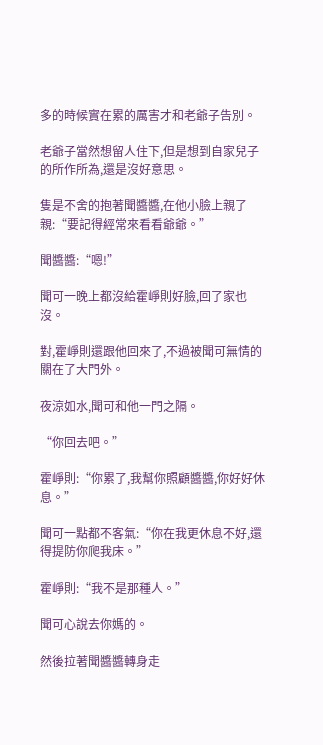多的時候實在累的厲害才和老爺子告別。

老爺子當然想留人住下,但是想到自家兒子的所作所為,還是沒好意思。

隻是不舍的抱著聞醬醬,在他小臉上親了親:“要記得經常來看看爺爺。”

聞醬醬:“嗯!”

聞可一晚上都沒給霍崢則好臉,回了家也沒。

對,霍崢則還跟他回來了,不過被聞可無情的關在了大門外。

夜涼如水,聞可和他一門之隔。

“你回去吧。”

霍崢則:“你累了,我幫你照顧醬醬,你好好休息。”

聞可一點都不客氣:“你在我更休息不好,還得提防你爬我床。”

霍崢則:“我不是那種人。”

聞可心說去你媽的。

然後拉著聞醬醬轉身走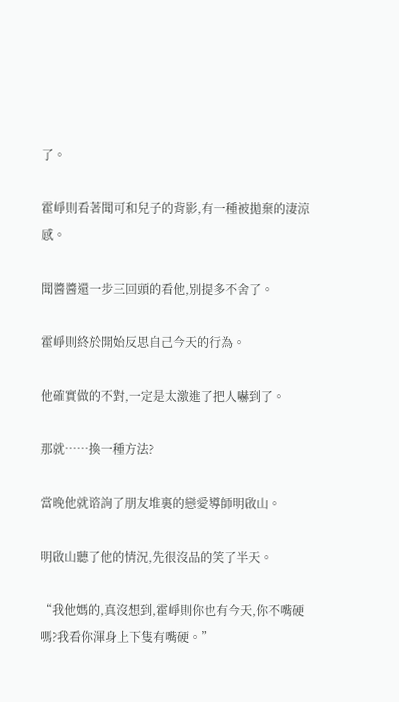了。

霍崢則看著聞可和兒子的背影,有一種被拋棄的淒涼感。

聞醬醬還一步三回頭的看他,別提多不舍了。

霍崢則終於開始反思自己今天的行為。

他確實做的不對,一定是太激進了把人嚇到了。

那就……換一種方法?

當晚他就谘詢了朋友堆裏的戀愛導師明啟山。

明啟山聽了他的情況,先很沒品的笑了半天。

“我他媽的,真沒想到,霍崢則你也有今天,你不嘴硬嗎?我看你渾身上下隻有嘴硬。”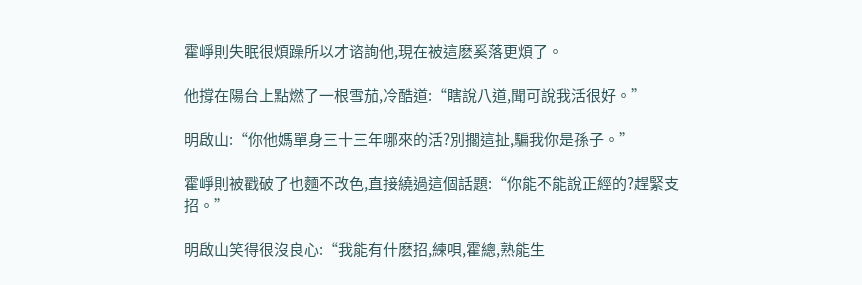霍崢則失眠很煩躁所以才谘詢他,現在被這麽奚落更煩了。

他撐在陽台上點燃了一根雪茄,冷酷道:“瞎說八道,聞可說我活很好。”

明啟山:“你他媽單身三十三年哪來的活?別擱這扯,騙我你是孫子。”

霍崢則被戳破了也麵不改色,直接繞過這個話題:“你能不能說正經的?趕緊支招。”

明啟山笑得很沒良心:“我能有什麽招,練唄,霍總,熟能生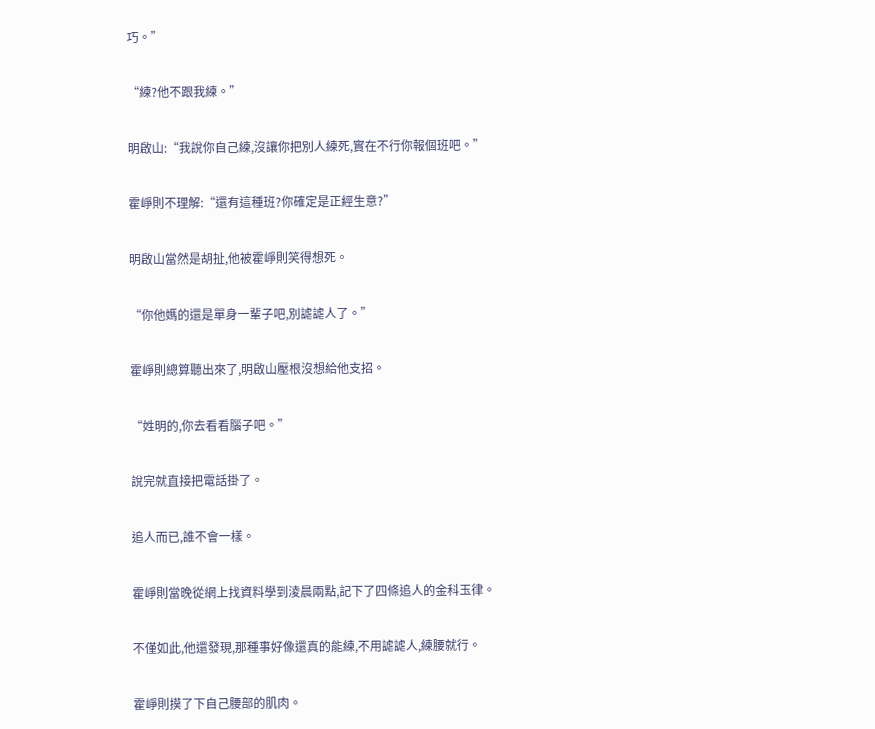巧。”

“練?他不跟我練。”

明啟山:“我說你自己練,沒讓你把別人練死,實在不行你報個班吧。”

霍崢則不理解:“還有這種班?你確定是正經生意?”

明啟山當然是胡扯,他被霍崢則笑得想死。

“你他媽的還是單身一輩子吧,別謔謔人了。”

霍崢則總算聽出來了,明啟山壓根沒想給他支招。

“姓明的,你去看看腦子吧。”

說完就直接把電話掛了。

追人而已,誰不會一樣。

霍崢則當晚從網上找資料學到淩晨兩點,記下了四條追人的金科玉律。

不僅如此,他還發現,那種事好像還真的能練,不用謔謔人,練腰就行。

霍崢則摸了下自己腰部的肌肉。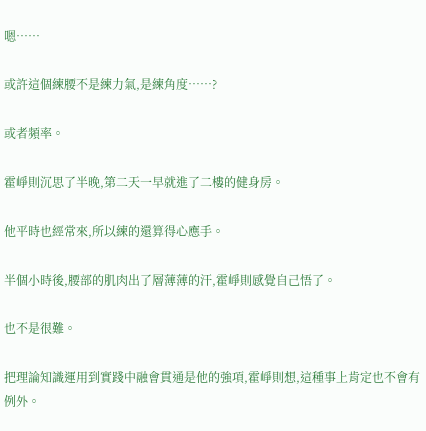嗯……

或許這個練腰不是練力氣,是練角度……?

或者頻率。

霍崢則沉思了半晚,第二天一早就進了二樓的健身房。

他平時也經常來,所以練的還算得心應手。

半個小時後,腰部的肌肉出了層薄薄的汗,霍崢則感覺自己悟了。

也不是很難。

把理論知識運用到實踐中融會貫通是他的強項,霍崢則想,這種事上肯定也不會有例外。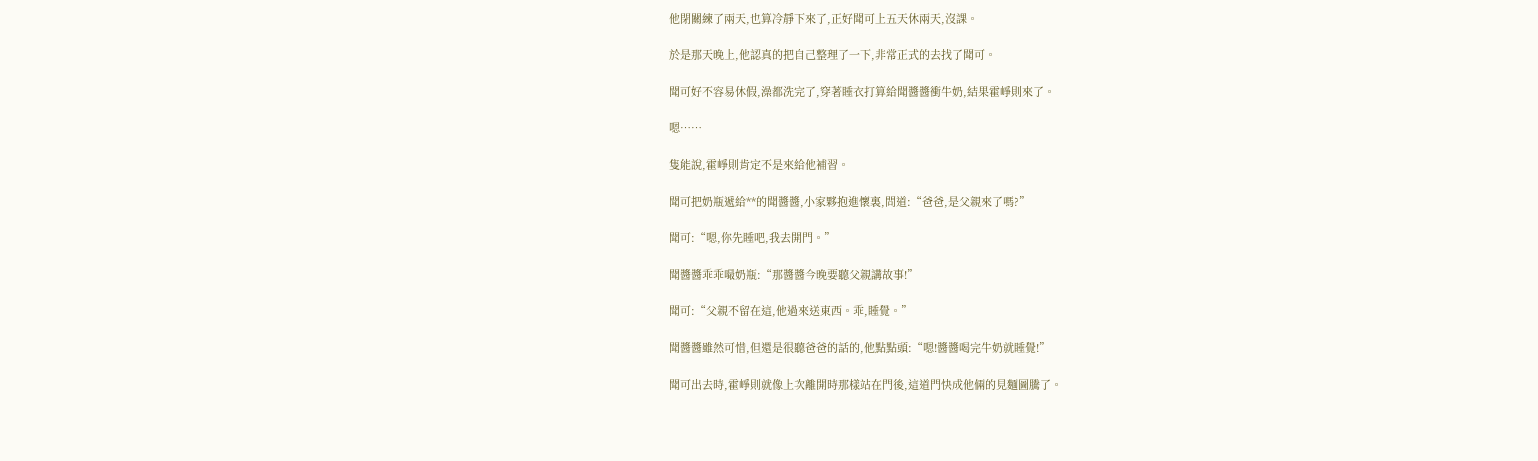他閉關練了兩天,也算冷靜下來了,正好聞可上五天休兩天,沒課。

於是那天晚上,他認真的把自己整理了一下,非常正式的去找了聞可。

聞可好不容易休假,澡都洗完了,穿著睡衣打算給聞醬醬衝牛奶,結果霍崢則來了。

嗯……

隻能說,霍崢則肯定不是來給他補習。

聞可把奶瓶遞給**的聞醬醬,小家夥抱進懷裏,問道:“爸爸,是父親來了嗎?”

聞可:“嗯,你先睡吧,我去開門。”

聞醬醬乖乖嘬奶瓶:“那醬醬今晚要聽父親講故事!”

聞可:“父親不留在這,他過來送東西。乖,睡覺。”

聞醬醬雖然可惜,但還是很聽爸爸的話的,他點點頭:“嗯!醬醬喝完牛奶就睡覺!”

聞可出去時,霍崢則就像上次離開時那樣站在門後,這道門快成他倆的見麵圖騰了。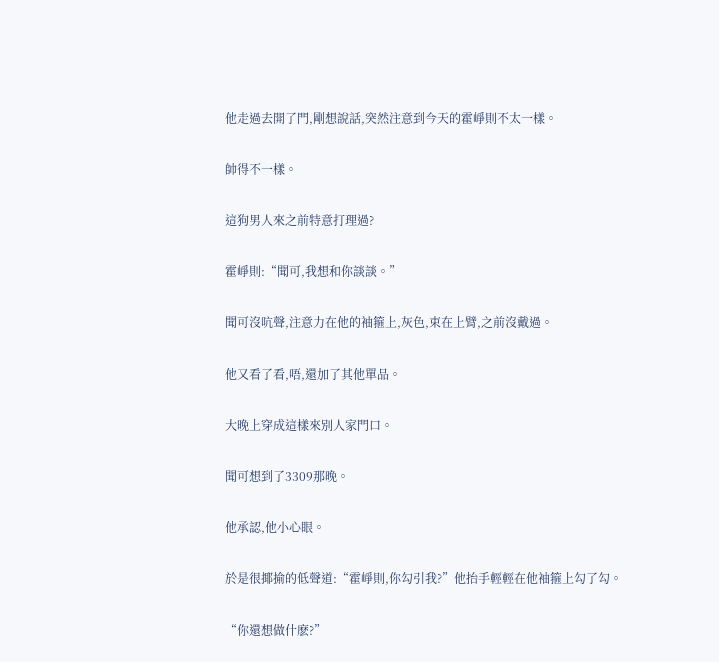他走過去開了門,剛想說話,突然注意到今天的霍崢則不太一樣。

帥得不一樣。

這狗男人來之前特意打理過?

霍崢則:“聞可,我想和你談談。”

聞可沒吭聲,注意力在他的袖箍上,灰色,束在上臂,之前沒戴過。

他又看了看,唔,還加了其他單品。

大晚上穿成這樣來別人家門口。

聞可想到了3309那晚。

他承認,他小心眼。

於是很揶揄的低聲道:“霍崢則,你勾引我?”他抬手輕輕在他袖箍上勾了勾。

“你還想做什麽?”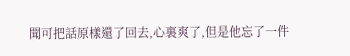聞可把話原樣還了回去,心裏爽了,但是他忘了一件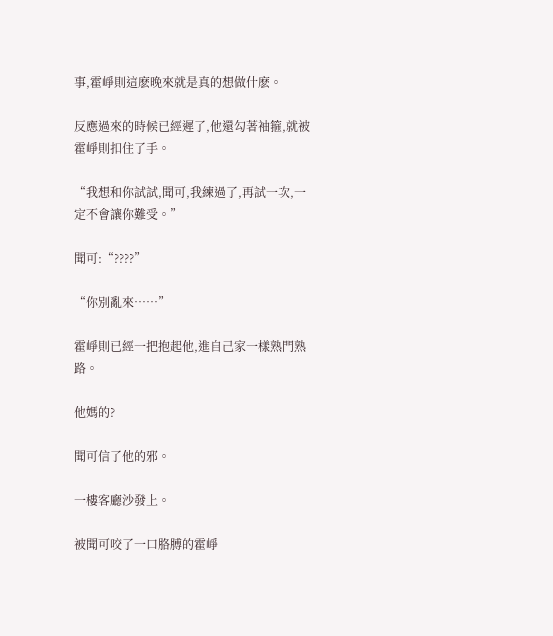事,霍崢則這麽晚來就是真的想做什麽。

反應過來的時候已經遲了,他還勾著袖箍,就被霍崢則扣住了手。

“我想和你試試,聞可,我練過了,再試一次,一定不會讓你難受。”

聞可:“????”

“你別亂來……”

霍崢則已經一把抱起他,進自己家一樣熟門熟路。

他媽的?

聞可信了他的邪。

一樓客廳沙發上。

被聞可咬了一口胳膊的霍崢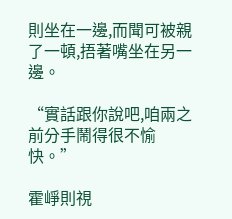則坐在一邊,而聞可被親了一頓,捂著嘴坐在另一邊。

“實話跟你說吧,咱兩之前分手鬧得很不愉快。”

霍崢則視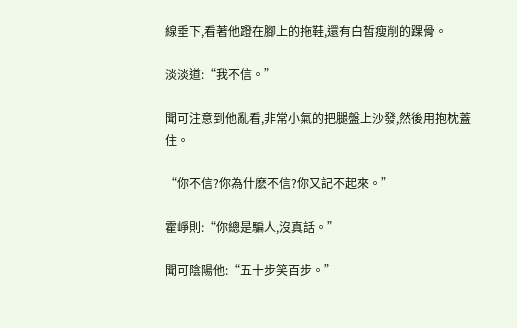線垂下,看著他蹬在腳上的拖鞋,還有白皙瘦削的踝骨。

淡淡道:“我不信。”

聞可注意到他亂看,非常小氣的把腿盤上沙發,然後用抱枕蓋住。

“你不信?你為什麽不信?你又記不起來。”

霍崢則:“你總是騙人,沒真話。”

聞可陰陽他:“五十步笑百步。”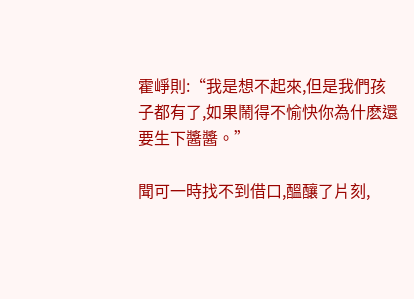霍崢則:“我是想不起來,但是我們孩子都有了,如果鬧得不愉快你為什麽還要生下醬醬。”

聞可一時找不到借口,醞釀了片刻,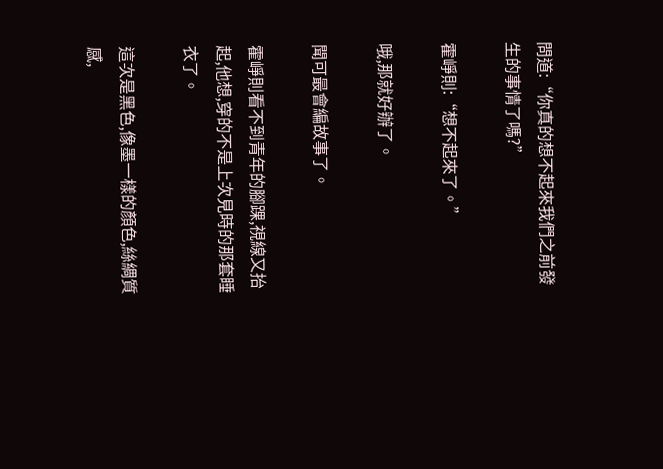問道:“你真的想不起來我們之前發生的事情了嗎?”

霍崢則:“想不起來了。”

哦,那就好辦了。

聞可最會編故事了。

霍崢則看不到青年的腳踝,視線又抬起,他想,穿的不是上次見時的那套睡衣了。

這次是黑色,像墨一樣的顏色,絲綢質感,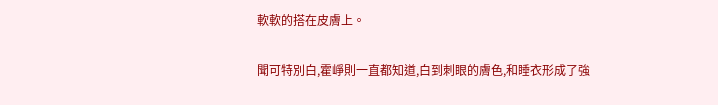軟軟的搭在皮膚上。

聞可特別白,霍崢則一直都知道,白到刺眼的膚色,和睡衣形成了強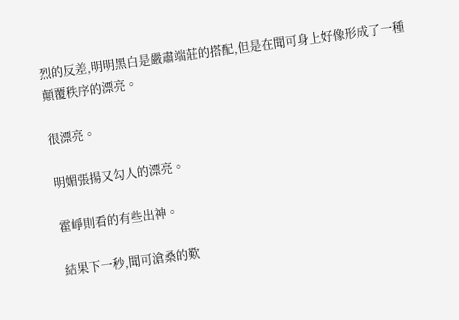烈的反差,明明黑白是嚴肅端莊的搭配,但是在聞可身上好像形成了一種顛覆秩序的漂亮。

很漂亮。

明媚張揚又勾人的漂亮。

霍崢則看的有些出神。

結果下一秒,聞可滄桑的歎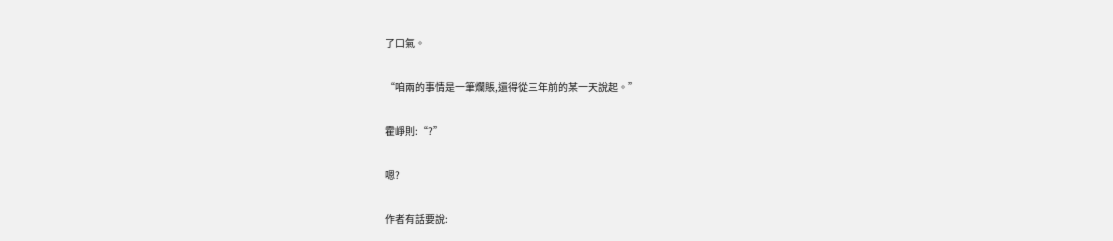了口氣。

“咱兩的事情是一筆爛賬,還得從三年前的某一天說起。”

霍崢則:“?”

嗯?

作者有話要說: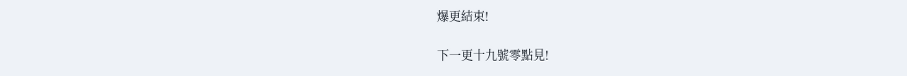爆更結束!

下一更十九號零點見!